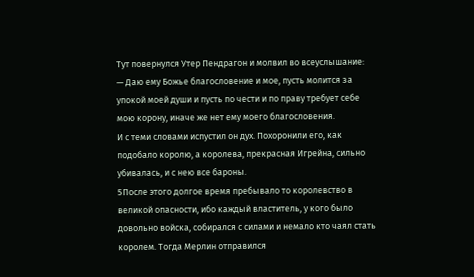Тут повернулся Утер Пендрагон и молвил во всеуслышание:
— Даю ему Божье благословение и мое, пусть молится за упокой моей души и пусть по чести и по праву требует себе мою корону, иначе же нет ему моего благословения.
И с теми словами испустил он дух. Похоронили его, как подобало королю, а королева, прекрасная Игрейна, сильно убивалась, и с нею все бароны.
5После этого долгое время пребывало то королевство в великой опасности, ибо каждый властитель, у кого было довольно войска, собирался с силами и немало кто чаял стать королем. Тогда Мерлин отправился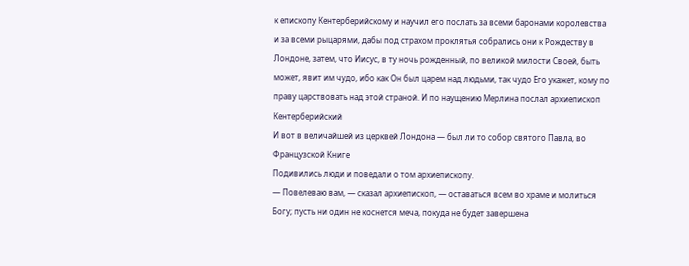к епископу Кентерберийскому и научил его послать за всеми баронами королевства и за всеми рыцарями, дабы под страхом проклятья собрались они к Рождеству в Лондоне, затем, что Иисус, в ту ночь рожденный, по великой милости Своей, быть может, явит им чудо, ибо как Он был царем над людьми, так чудо Его укажет, кому по праву царствовать над этой страной. И по наущению Мерлина послал архиепископ Кентерберийский
И вот в величайшей из церквей Лондона — был ли то собор святого Павла, во Французской Книге
Подивились люди и поведали о том архиепископу.
— Повелеваю вам, — сказал архиепископ, — оставаться всем во храме и молиться Богу; пусть ни один не коснется меча, покуда не будет завершена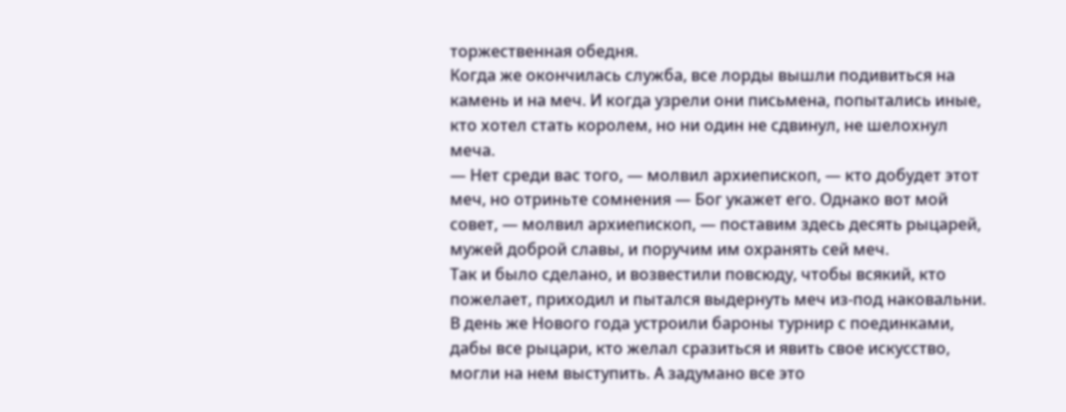торжественная обедня.
Когда же окончилась служба, все лорды вышли подивиться на камень и на меч. И когда узрели они письмена, попытались иные, кто хотел стать королем, но ни один не сдвинул, не шелохнул меча.
— Нет среди вас того, — молвил архиепископ, — кто добудет этот меч, но отриньте сомнения — Бог укажет его. Однако вот мой совет, — молвил архиепископ, — поставим здесь десять рыцарей, мужей доброй славы, и поручим им охранять сей меч.
Так и было сделано, и возвестили повсюду, чтобы всякий, кто пожелает, приходил и пытался выдернуть меч из-под наковальни. В день же Нового года устроили бароны турнир с поединками, дабы все рыцари, кто желал сразиться и явить свое искусство, могли на нем выступить. А задумано все это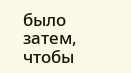было затем, чтобы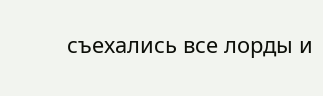съехались все лорды и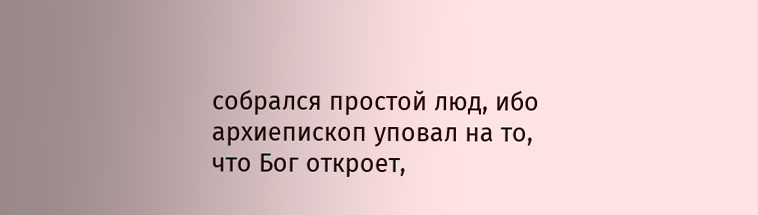собрался простой люд, ибо архиепископ уповал на то, что Бог откроет,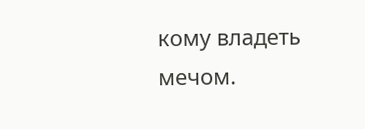кому владеть мечом.